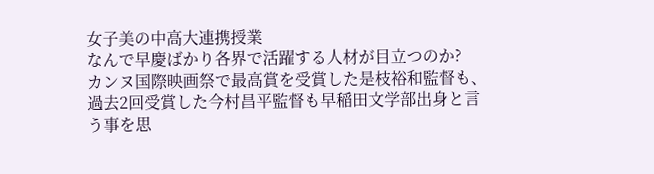女子美の中高大連携授業
なんで早慶ばかり各界で活躍する人材が目立つのか?
カンヌ国際映画祭で最高賞を受賞した是枝裕和監督も、過去2回受賞した今村昌平監督も早稲田文学部出身と言う事を思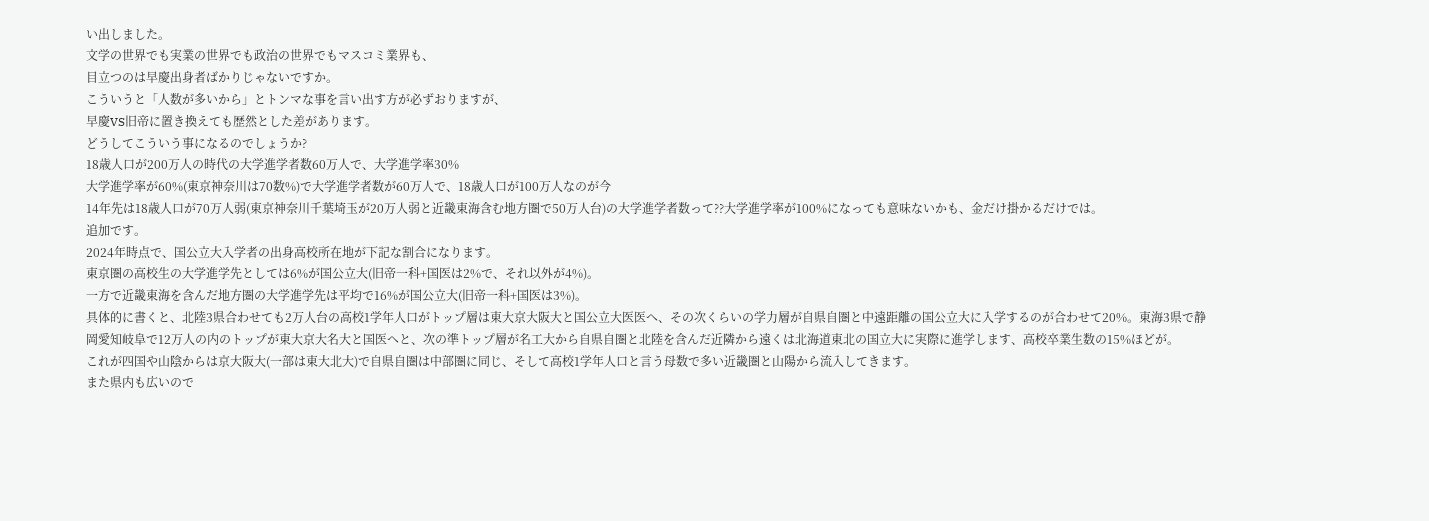い出しました。
文学の世界でも実業の世界でも政治の世界でもマスコミ業界も、
目立つのは早慶出身者ばかりじゃないですか。
こういうと「人数が多いから」とトンマな事を言い出す方が必ずおりますが、
早慶VS旧帝に置き換えても歴然とした差があります。
どうしてこういう事になるのでしょうか?
18歳人口が200万人の時代の大学進学者数60万人で、大学進学率30%
大学進学率が60%(東京神奈川は70数%)で大学進学者数が60万人で、18歳人口が100万人なのが今
14年先は18歳人口が70万人弱(東京神奈川千葉埼玉が20万人弱と近畿東海含む地方圏で50万人台)の大学進学者数って??大学進学率が100%になっても意味ないかも、金だけ掛かるだけでは。
追加です。
2024年時点で、国公立大入学者の出身高校所在地が下記な割合になります。
東京圏の高校生の大学進学先としては6%が国公立大(旧帝一科+国医は2%で、それ以外が4%)。
一方で近畿東海を含んだ地方圏の大学進学先は平均で16%が国公立大(旧帝一科+国医は3%)。
具体的に書くと、北陸3県合わせても2万人台の高校1学年人口がトップ層は東大京大阪大と国公立大医医へ、その次くらいの学力層が自県自圏と中遠距離の国公立大に入学するのが合わせて20%。東海3県で静岡愛知岐阜で12万人の内のトップが東大京大名大と国医へと、次の準トップ層が名工大から自県自圏と北陸を含んだ近隣から遠くは北海道東北の国立大に実際に進学します、高校卒業生数の15%ほどが。
これが四国や山陰からは京大阪大(一部は東大北大)で自県自圏は中部圏に同じ、そして高校1学年人口と言う母数で多い近畿圏と山陽から流入してきます。
また県内も広いので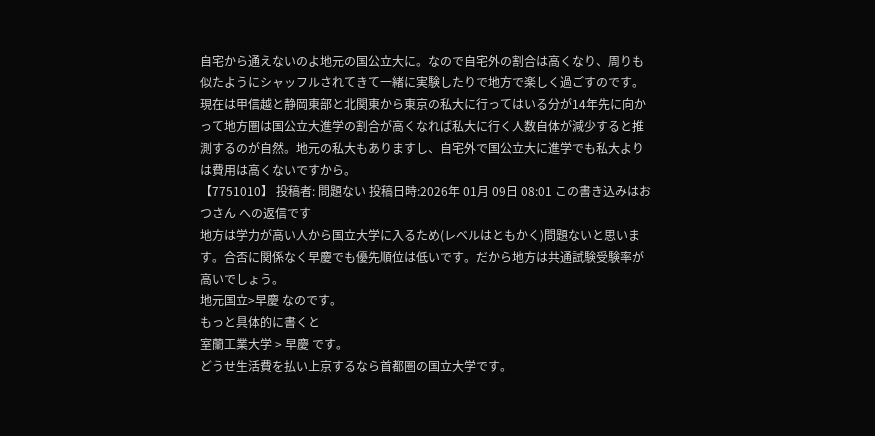自宅から通えないのよ地元の国公立大に。なので自宅外の割合は高くなり、周りも似たようにシャッフルされてきて一緒に実験したりで地方で楽しく過ごすのです。
現在は甲信越と静岡東部と北関東から東京の私大に行ってはいる分が14年先に向かって地方圏は国公立大進学の割合が高くなれば私大に行く人数自体が減少すると推測するのが自然。地元の私大もありますし、自宅外で国公立大に進学でも私大よりは費用は高くないですから。
【7751010】 投稿者: 問題ない 投稿日時:2026年 01月 09日 08:01 この書き込みはおつさん への返信です
地方は学力が高い人から国立大学に入るため(レベルはともかく)問題ないと思います。合否に関係なく早慶でも優先順位は低いです。だから地方は共通試験受験率が高いでしょう。
地元国立>早慶 なのです。
もっと具体的に書くと
室蘭工業大学 > 早慶 です。
どうせ生活費を払い上京するなら首都圏の国立大学です。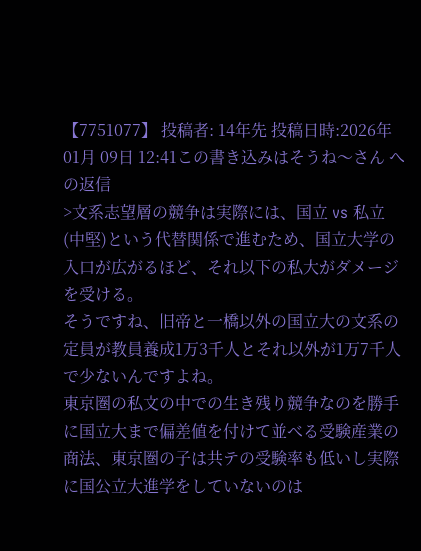【7751077】 投稿者: 14年先 投稿日時:2026年 01月 09日 12:41この書き込みはそうね〜さん への返信
>文系志望層の競争は実際には、国立 vs 私立(中堅)という代替関係で進むため、国立大学の入口が広がるほど、それ以下の私大がダメージを受ける。
そうですね、旧帝と一橋以外の国立大の文系の定員が教員養成1万3千人とそれ以外が1万7千人で少ないんですよね。
東京圏の私文の中での生き残り競争なのを勝手に国立大まで偏差値を付けて並べる受験産業の商法、東京圏の子は共テの受験率も低いし実際に国公立大進学をしていないのは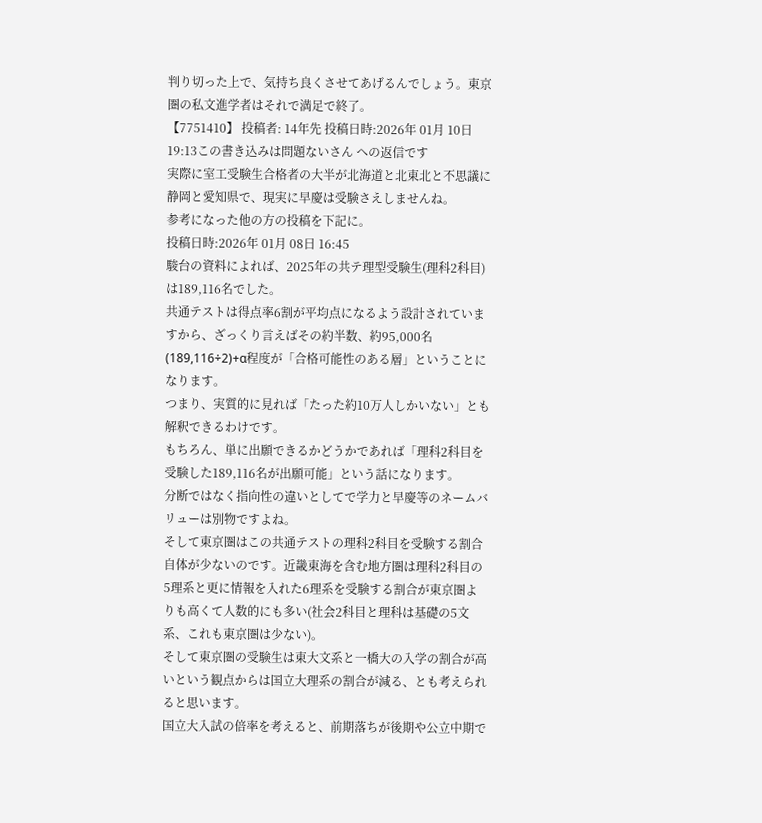判り切った上で、気持ち良くさせてあげるんでしょう。東京圏の私文進学者はそれで満足で終了。
【7751410】 投稿者: 14年先 投稿日時:2026年 01月 10日 19:13この書き込みは問題ないさん への返信です
実際に室工受験生合格者の大半が北海道と北東北と不思議に静岡と愛知県で、現実に早慶は受験さえしませんね。
参考になった他の方の投稿を下記に。
投稿日時:2026年 01月 08日 16:45
駿台の資料によれば、2025年の共テ理型受験生(理科2科目)は189,116名でした。
共通テストは得点率6割が平均点になるよう設計されていますから、ざっくり言えばその約半数、約95,000名(189,116÷2)+α程度が「合格可能性のある層」ということになります。
つまり、実質的に見れば「たった約10万人しかいない」とも解釈できるわけです。
もちろん、単に出願できるかどうかであれば「理科2科目を受験した189,116名が出願可能」という話になります。
分断ではなく指向性の違いとしてで学力と早慶等のネームバリューは別物ですよね。
そして東京圏はこの共通テストの理科2科目を受験する割合自体が少ないのです。近畿東海を含む地方圏は理科2科目の5理系と更に情報を入れた6理系を受験する割合が東京圏よりも高くて人数的にも多い(社会2科目と理科は基礎の5文系、これも東京圏は少ない)。
そして東京圏の受験生は東大文系と一橋大の入学の割合が高いという観点からは国立大理系の割合が減る、とも考えられると思います。
国立大入試の倍率を考えると、前期落ちが後期や公立中期で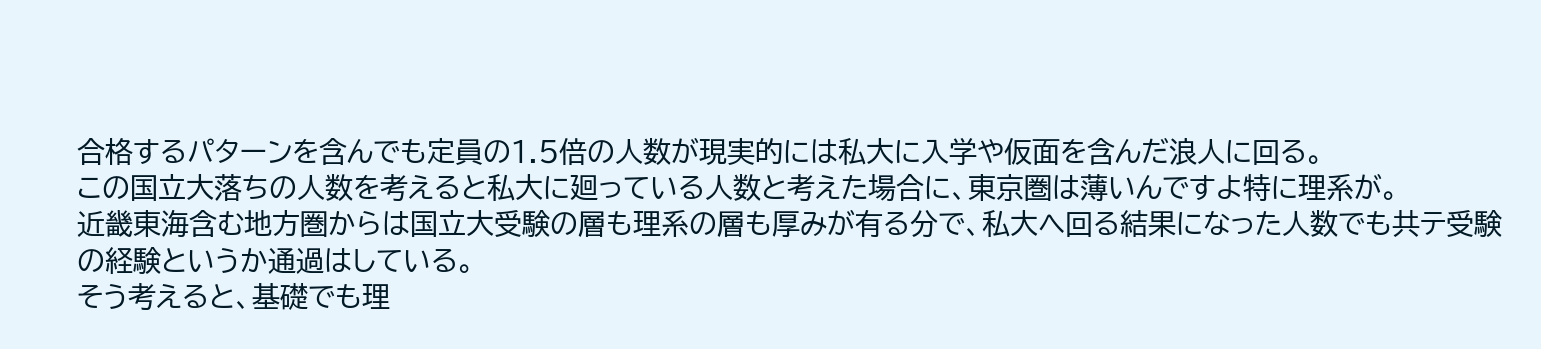合格するパターンを含んでも定員の1.5倍の人数が現実的には私大に入学や仮面を含んだ浪人に回る。
この国立大落ちの人数を考えると私大に廻っている人数と考えた場合に、東京圏は薄いんですよ特に理系が。
近畿東海含む地方圏からは国立大受験の層も理系の層も厚みが有る分で、私大へ回る結果になった人数でも共テ受験の経験というか通過はしている。
そう考えると、基礎でも理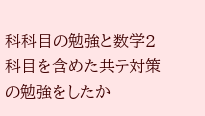科科目の勉強と数学2科目を含めた共テ対策の勉強をしたか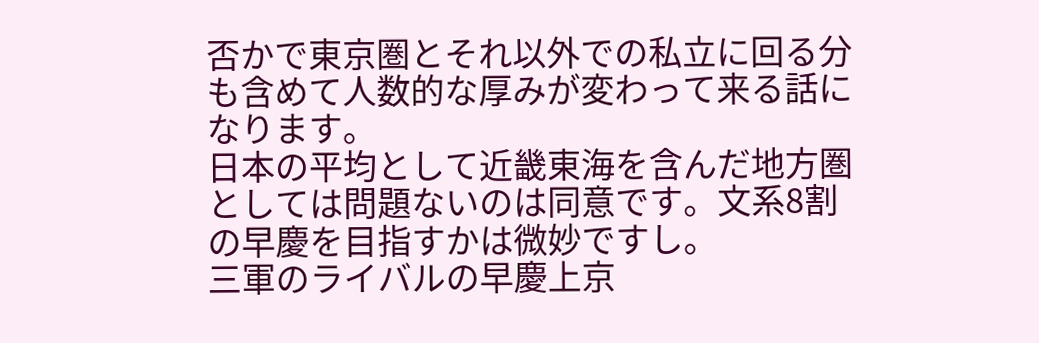否かで東京圏とそれ以外での私立に回る分も含めて人数的な厚みが変わって来る話になります。
日本の平均として近畿東海を含んだ地方圏としては問題ないのは同意です。文系8割の早慶を目指すかは微妙ですし。
三軍のライバルの早慶上京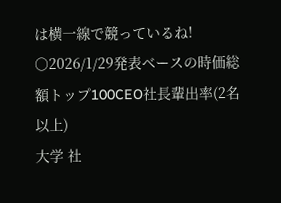は横一線で競っているね!
○2026/1/29発表ベースの時価総額トップ100CEO社長輩出率(2名以上)
大学 社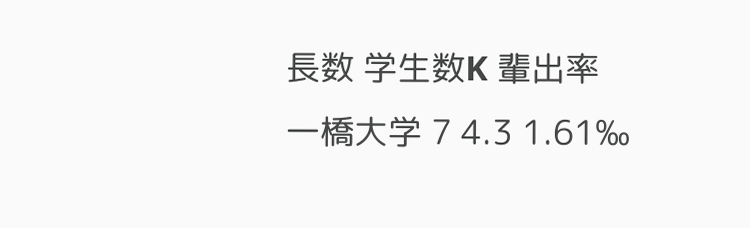長数 学生数K 輩出率
一橋大学 7 4.3 1.61‰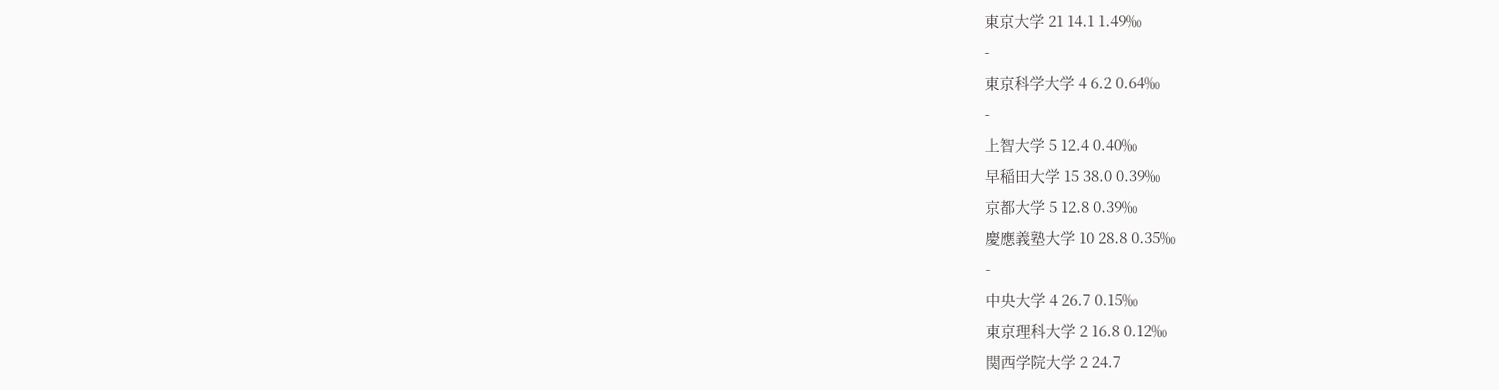東京大学 21 14.1 1.49‰
-
東京科学大学 4 6.2 0.64‰
-
上智大学 5 12.4 0.40‰
早稲田大学 15 38.0 0.39‰
京都大学 5 12.8 0.39‰
慶應義塾大学 10 28.8 0.35‰
-
中央大学 4 26.7 0.15‰
東京理科大学 2 16.8 0.12‰
関西学院大学 2 24.7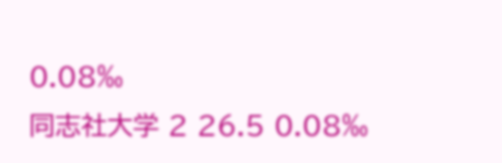0.08‰
同志社大学 2 26.5 0.08‰